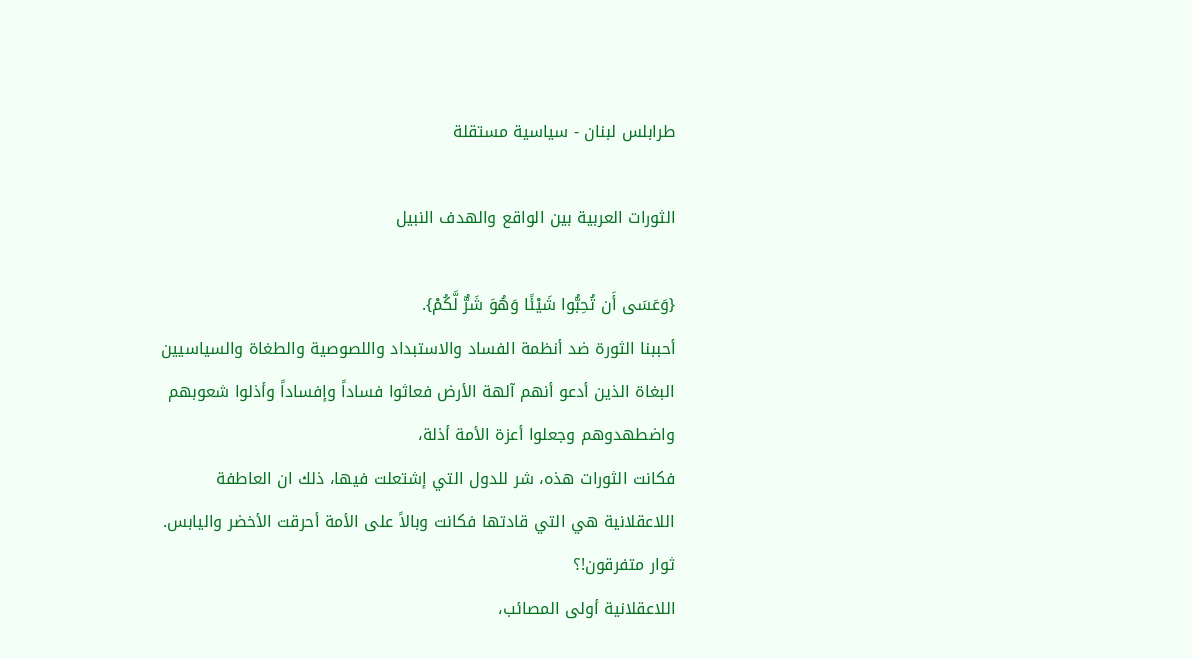طرابلس لبنان - سياسية مستقلة

الثورات العربية بين الواقع والهدف النبيل

{وَعَسَى أَن تُحِبُّوا شَيْئًا وَهُوَ شَرٌّ لَّكُمْ}.
أحببنا الثورة ضد أنظمة الفساد والاستبداد واللصوصية والطغاة والسياسيين البغاة الذين أدعو أنهم آلهة الأرض فعاثوا فساداً وإفساداً وأذلوا شعوبهم واضطهدوهم وجعلوا أعزة الأمة أذلة،
فكانت الثورات هذه، شر للدول التي إشتعلت فيها، ذلك ان العاطفة اللاعقلانية هي التي قادتها فكانت وبالاً على الأمة أحرقت الأخضر واليابس.
ثوار متفرقون!؟
اللاعقلانية أولى المصائب،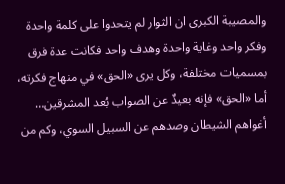والمصيبة الكبرى ان الثوار لم يتحدوا على كلمة واحدة وفكر واحد وغاية واحدة وهدف واحد فكانت عدة فرق بمسميات مختلفة، وكل يرى «الحق» في منهاج فكرته،
أما «الحق» فإنه بعيدٌ عن الصواب بُعد المشرقين… أغواهم الشيطان وصدهم عن السبيل السوي، وكم من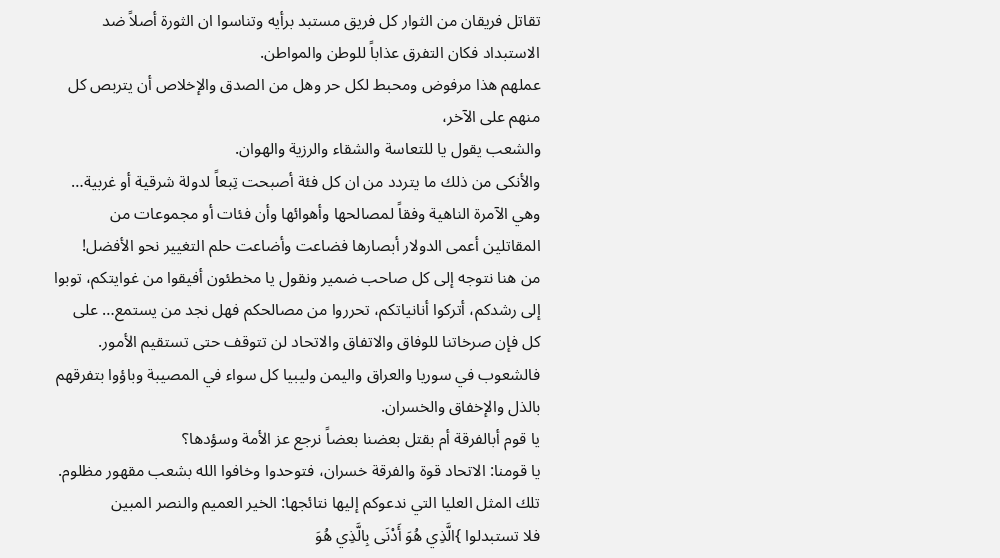تقاتل فريقان من الثوار كل فريق مستبد برأيه وتناسوا ان الثورة أصلاً ضد الاستبداد فكان التفرق عذاباً للوطن والمواطن.
عملهم هذا مرفوض ومحبط لكل حر وهل من الصدق والإخلاص أن يتربص كل منهم على الآخر،
والشعب يقول يا للتعاسة والشقاء والرزية والهوان.
والأنكى من ذلك ما يتردد من ان كل فئة أصبحت تِبعاً لدولة شرقية أو غربية… وهي الآمرة الناهية وفقاً لمصالحها وأهوائها وأن فئات أو مجموعات من المقاتلين أعمى الدولار أبصارها فضاعت وأضاعت حلم التغيير نحو الأفضل!
من هنا نتوجه إلى كل صاحب ضمير ونقول يا مخطئون أفيقوا من غوايتكم، توبوا إلى رشدكم، أتركوا أنانياتكم، تحرروا من مصالحكم فهل نجد من يستمع… على كل فإن صرخاتنا للوفاق والاتفاق والاتحاد لن تتوقف حتى تستقيم الأمور.
فالشعوب في سوريا والعراق واليمن وليبيا كل سواء في المصيبة وباؤوا بتفرقهم بالذل والإخفاق والخسران.
يا قوم أبالفرقة أم بقتل بعضنا بعضاً نرجع عز الأمة وسؤدها؟
يا قومنا: الاتحاد قوة والفرقة خسران، فتوحدوا وخافوا الله بشعب مقهور مظلوم.
تلك المثل العليا التي ندعوكم إليها نتائجها: الخير العميم والنصر المبين
فلا تستبدلوا }الَّذِي هُوَ أَدْنَى بِالَّذِي هُوَ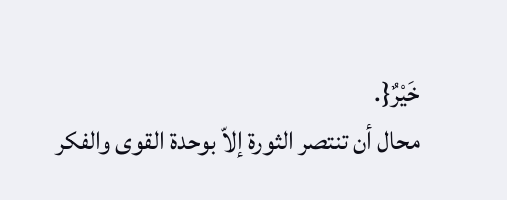خَيْرٌ{.
محال أن تنتصر الثورة إلاّ بوحدة القوى والفكر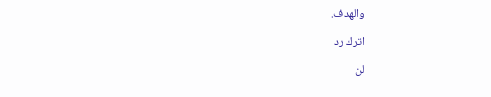والهدف.

اترك رد

لن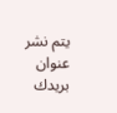يتم نشر عنوان بريدك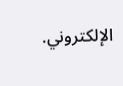الإلكتروني.